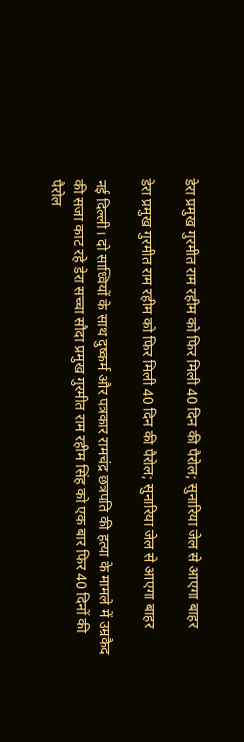डेरा प्रमुख गुरमीत राम रहीम को फिर मिली 40 दिन की पैरोल; सुनारिया जेल से आएगा बाहर

डेरा प्रमुख गुरमीत राम रहीम को फिर मिली 40 दिन की पैरोल; सुनारिया जेल से आएगा बाहर

नई दिल्ली। दो साध्वियों के साथ दुष्कर्म और पत्रकार रामचंद्र छत्रपति की हत्या के मामले में उम्रकैद की सजा काट रहे डेरा सच्चा सौदा प्रमुख गुरमीत राम रहीम सिंह को एक बार फिर 40 दिनों की पैरोल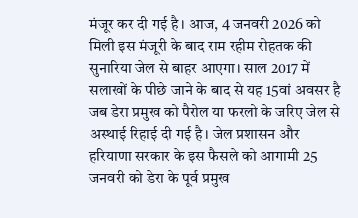मंजूर कर दी गई है। आज, 4 जनवरी 2026 को मिली इस मंजूरी के बाद राम रहीम रोहतक की सुनारिया जेल से बाहर आएगा। साल 2017 में सलाखों के पीछे जाने के बाद से यह 15वां अवसर है जब डेरा प्रमुख को पैरोल या फरलो के जरिए जेल से अस्थाई रिहाई दी गई है। जेल प्रशासन और हरियाणा सरकार के इस फैसले को आगामी 25 जनवरी को डेरा के पूर्व प्रमुख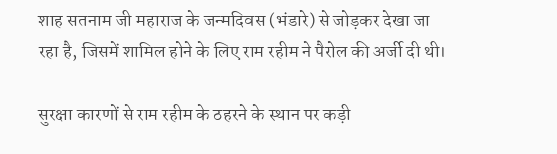शाह सतनाम जी महाराज के जन्मदिवस (भंडारे) से जोड़कर देखा जा रहा है, जिसमें शामिल होने के लिए राम रहीम ने पैरोल की अर्जी दी थी।

सुरक्षा कारणों से राम रहीम के ठहरने के स्थान पर कड़ी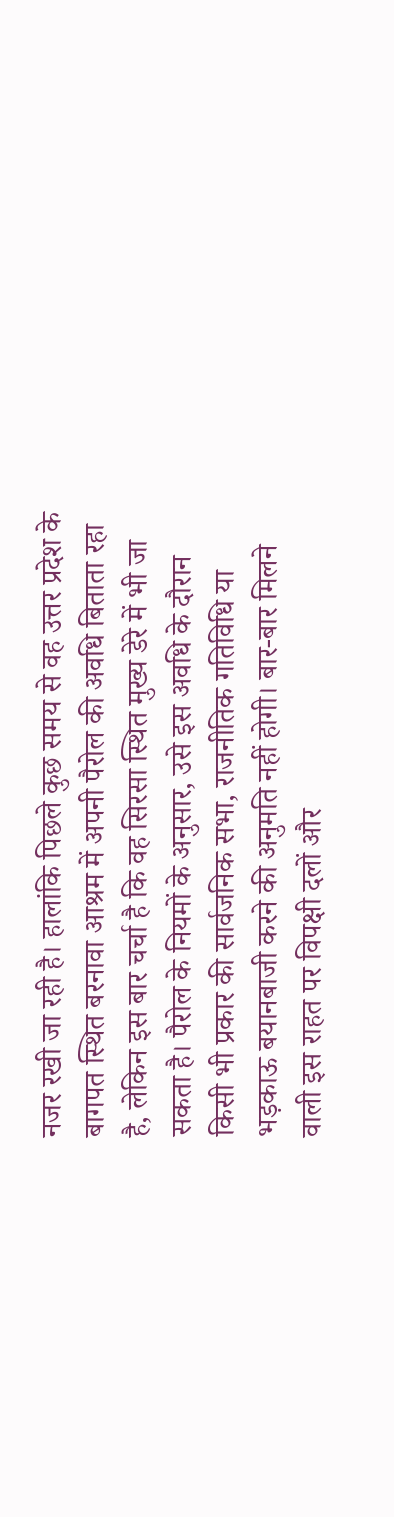नजर रखी जा रही है। हालांकि पिछले कुछ समय से वह उत्तर प्रदेश के बागपत स्थित बरनावा आश्रम में अपनी पैरोल की अवधि बिताता रहा है, लेकिन इस बार चर्चा है कि वह सिरसा स्थित मुख्य डेरे में भी जा सकता है। पैरोल के नियमों के अनुसार, उसे इस अवधि के दौरान किसी भी प्रकार की सार्वजनिक सभा, राजनीतिक गतिविधि या भड़काऊ बयानबाजी करने की अनुमति नहीं होगी। बार-बार मिलने वाली इस राहत पर विपक्षी दलों और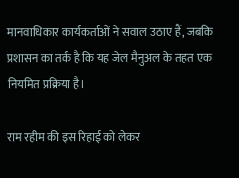मानवाधिकार कार्यकर्ताओं ने सवाल उठाए हैं, जबकि प्रशासन का तर्क है कि यह जेल मैनुअल के तहत एक नियमित प्रक्रिया है।

राम रहीम की इस रिहाई को लेकर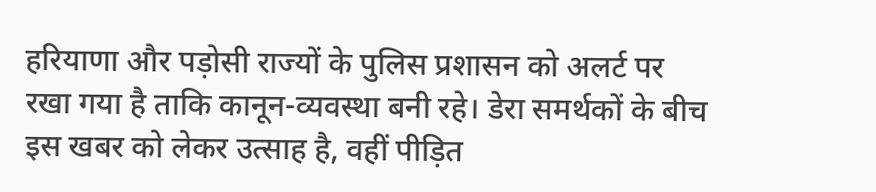हरियाणा और पड़ोसी राज्यों के पुलिस प्रशासन को अलर्ट पर रखा गया है ताकि कानून-व्यवस्था बनी रहे। डेरा समर्थकों के बीच इस खबर को लेकर उत्साह है, वहीं पीड़ित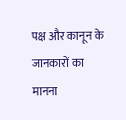पक्ष और कानून के जानकारों का मानना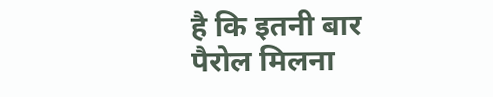है कि इतनी बार पैरोल मिलना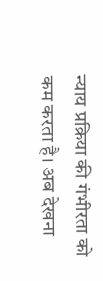न्याय प्रक्रिया की गंभीरता को कम करता है। अब देखना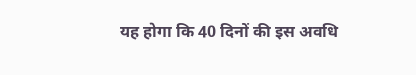यह होगा कि 40 दिनों की इस अवधि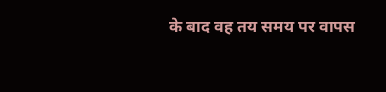के बाद वह तय समय पर वापस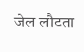जेल लौटता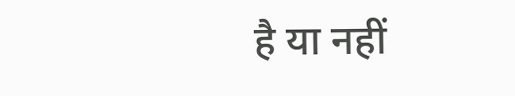है या नहीं